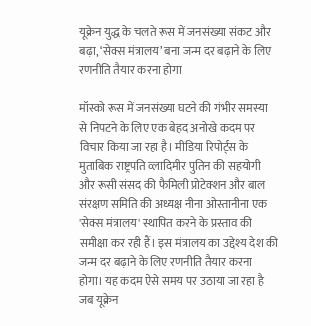यूक्रेन युद्ध के चलते रूस में जनसंख्या संकट और बढ़ा, ‘सेक्स मंत्रालय’ बना जन्म दर बढ़ाने के लिए रणनीति तैयार करना होगा

मॉस्को रूस में जनसंख्या घटने की गंभीर समस्या से निपटने के लिए एक बेहद अनोखे कदम पर विचार किया जा रहा है। मीडिया रिपोर्ट्स के मुताबिक राष्ट्रपति व्लादिमीर पुतिन की सहयोगी और रूसी संसद की फैमिली प्रोटेक्शन और बाल संरक्षण समिति की अध्यक्ष नीना ओस्तानीना एक 'सेक्स मंत्रालय' स्थापित करने के प्रस्ताव की समीक्षा कर रही हैं। इस मंत्रालय का उद्देश्य देश की जन्म दर बढ़ाने के लिए रणनीति तैयार करना होगा। यह कदम ऐसे समय पर उठाया जा रहा है जब यूक्रेन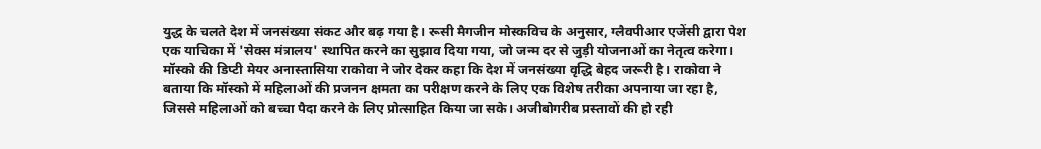युद्ध के चलते देश में जनसंख्या संकट और बढ़ गया है। रूसी मैगजीन मोस्कविच के अनुसार, ग्लैवपीआर एजेंसी द्वारा पेश एक याचिका में 'सेक्स मंत्रालय' स्थापित करने का सुझाव दिया गया, जो जन्म दर से जुड़ी योजनाओं का नेतृत्व करेगा। मॉस्को की डिप्टी मेयर अनास्तासिया राकोवा ने जोर देकर कहा कि देश में जनसंख्या वृद्धि बेहद जरूरी है। राकोवा ने बताया कि मॉस्को में महिलाओं की प्रजनन क्षमता का परीक्षण करने के लिए एक विशेष तरीका अपनाया जा रहा है, जिससे महिलाओं को बच्चा पैदा करने के लिए प्रोत्साहित किया जा सके। अजीबोगरीब प्रस्तावों की हो रही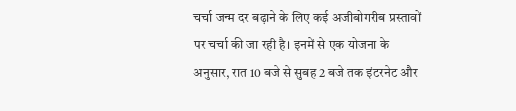चर्चा जन्म दर बढ़ाने के लिए कई अजीबोगरीब प्रस्तावों पर चर्चा की जा रही है। इनमें से एक योजना के अनुसार, रात 10 बजे से सुबह 2 बजे तक इंटरनेट और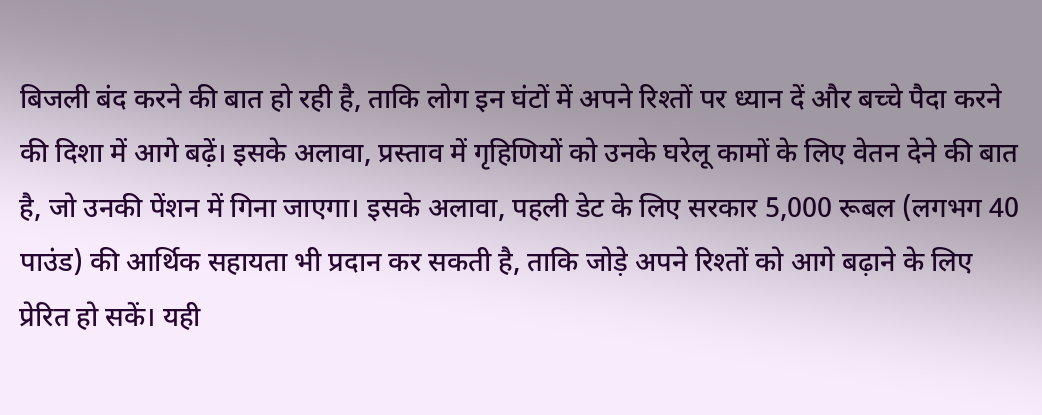बिजली बंद करने की बात हो रही है, ताकि लोग इन घंटों में अपने रिश्तों पर ध्यान दें और बच्चे पैदा करने की दिशा में आगे बढ़ें। इसके अलावा, प्रस्ताव में गृहिणियों को उनके घरेलू कामों के लिए वेतन देने की बात है, जो उनकी पेंशन में गिना जाएगा। इसके अलावा, पहली डेट के लिए सरकार 5,000 रूबल (लगभग 40 पाउंड) की आर्थिक सहायता भी प्रदान कर सकती है, ताकि जोड़े अपने रिश्तों को आगे बढ़ाने के लिए प्रेरित हो सकें। यही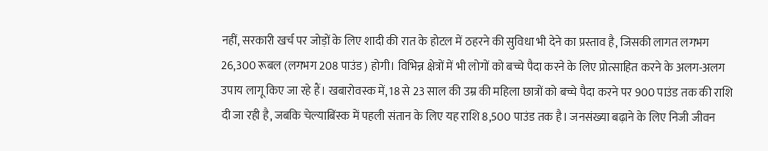नहीं, सरकारी खर्च पर जोड़ों के लिए शादी की रात के होटल में ठहरने की सुविधा भी देने का प्रस्ताव है, जिसकी लागत लगभग 26,300 रूबल (लगभग 208 पाउंड) होगी। विभिन्न क्षेत्रों में भी लोगों को बच्चे पैदा करने के लिए प्रोत्साहित करने के अलग-अलग उपाय लागू किए जा रहे हैं। खबारोवस्क में, 18 से 23 साल की उम्र की महिला छात्रों को बच्चे पैदा करने पर 900 पाउंड तक की राशि दी जा रही है, जबकि चेल्याबिंस्क में पहली संतान के लिए यह राशि 8,500 पाउंड तक है। जनसंख्या बढ़ाने के लिए निजी जीवन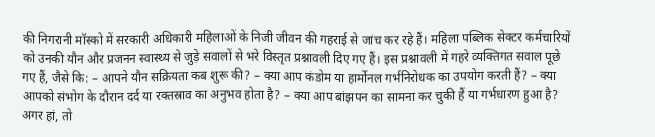की निगरानी मॉस्को में सरकारी अधिकारी महिलाओं के निजी जीवन की गहराई से जांच कर रहे हैं। महिला पब्लिक सेक्टर कर्मचारियों को उनकी यौन और प्रजनन स्वास्थ्य से जुड़े सवालों से भरे विस्तृत प्रश्नावली दिए गए हैं। इस प्रश्नावली में गहरे व्यक्तिगत सवाल पूछे गए हैं, जैसे कि: – आपने यौन सक्रियता कब शुरू की? – क्या आप कंडोम या हार्मोनल गर्भनिरोधक का उपयोग करती हैं? – क्या आपको संभोग के दौरान दर्द या रक्तस्राव का अनुभव होता है? – क्या आप बांझपन का सामना कर चुकी हैं या गर्भधारण हुआ है? अगर हां, तो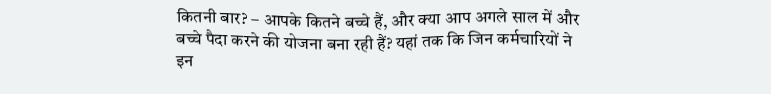कितनी बार? – आपके कितने बच्चे हैं, और क्या आप अगले साल में और बच्चे पैदा करने की योजना बना रही हैं? यहां तक कि जिन कर्मचारियों ने इन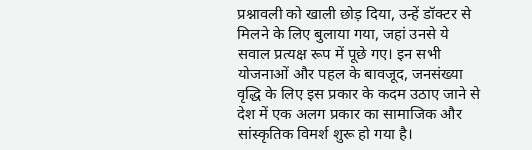प्रश्नावली को खाली छोड़ दिया, उन्हें डॉक्टर से मिलने के लिए बुलाया गया, जहां उनसे ये सवाल प्रत्यक्ष रूप में पूछे गए। इन सभी योजनाओं और पहल के बावजूद, जनसंख्या वृद्धि के लिए इस प्रकार के कदम उठाए जाने से देश में एक अलग प्रकार का सामाजिक और सांस्कृतिक विमर्श शुरू हो गया है।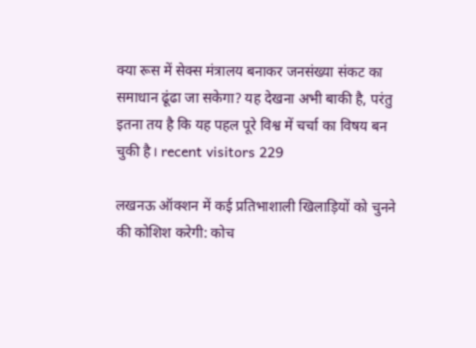क्या रूस में सेक्स मंत्रालय बनाकर जनसंख्या संकट का समाधान ढूंढा जा सकेगा? यह देखना अभी बाकी है, परंतु इतना तय है कि यह पहल पूरे विश्व में चर्चा का विषय बन चुकी है। recent visitors 229

लखनऊ ऑक्शन में कई प्रतिभाशाली खिलाड़ियों को चुनने की कोशिश करेगी: कोच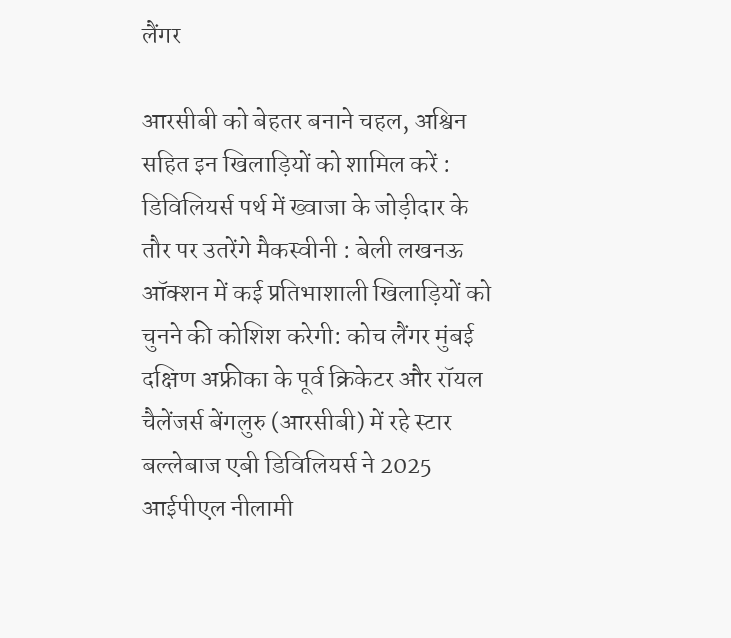लैंगर

आरसीबी को बेहतर बनाने चहल, अश्विन सहित इन खिलाड़ियों को शामिल करें : डिविलियर्स पर्थ में ख्वाजा के जोड़ीदार के तौर पर उतरेंगे मैकस्वीनी : बेली लखनऊ ऑक्शन में कई प्रतिभाशाली खिलाड़ियों को चुनने की कोशिश करेगी: कोच लैंगर मुंबई दक्षिण अफ्रीका के पूर्व क्रिकेटर और रॉयल चैलेंजर्स बेंगलुरु (आरसीबी) में रहे स्टार बल्लेबाज एबी डिविलियर्स ने 2025 आईपीएल नीलामी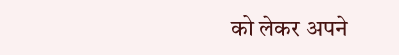को लेकर अपने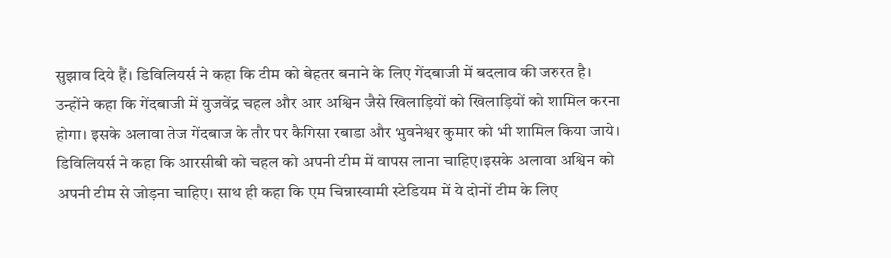सुझाव दिये हैं। डिविलियर्स ने कहा कि टीम को बेहतर बनाने के लिए गेंदबाजी में बदलाव की जरुरत है। उन्होंने कहा कि गेंदबाजी में युजवेंद्र चहल और आर अश्विन जैसे खिलाड़ियों को खिलाड़ियों को शामिल करना होगा। इसके अलावा तेज गेंदबाज के तौर पर कैगिसा रबाडा और भुवनेश्वर कुमार को भी शामिल किया जाये। डिविलियर्स ने कहा कि आरसीबी को चहल को अपनी टीम में वापस लाना चाहिए।इसके अलावा अश्विन को अपनी टीम से जोड़ना चाहिए। साथ ही कहा कि एम चिन्नास्वामी स्टेडियम में ये दोनों टीम के लिए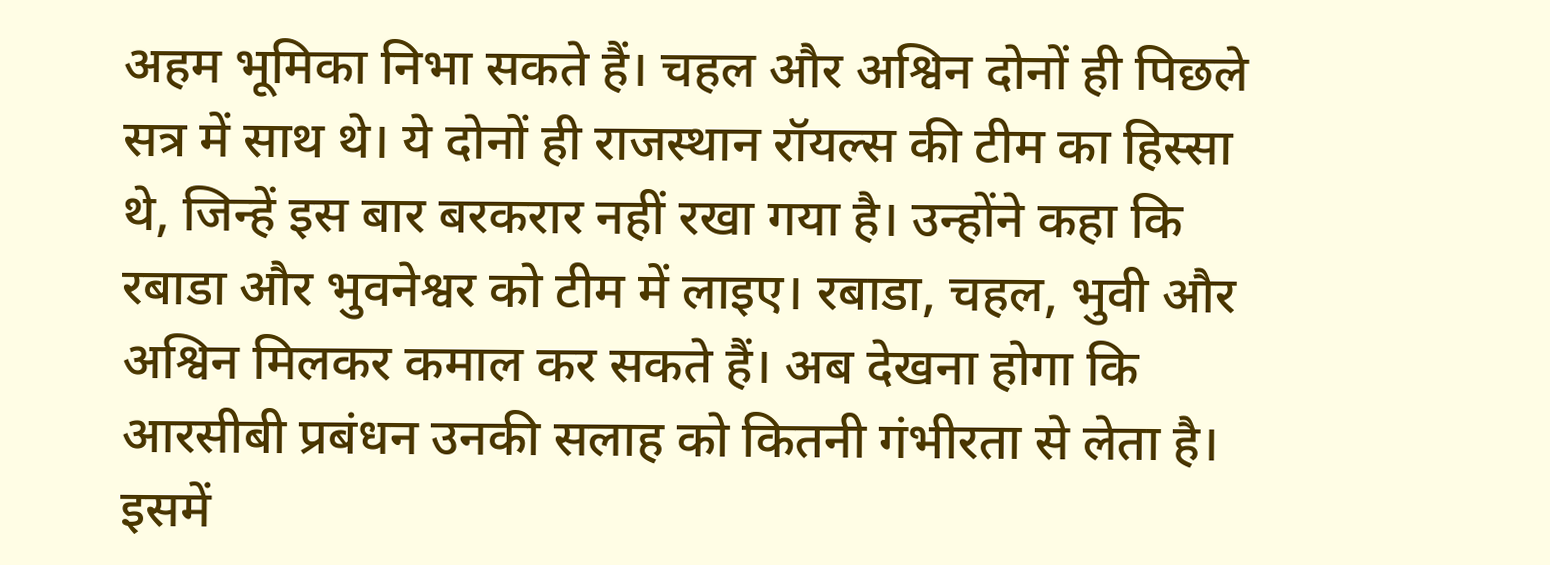अहम भूमिका निभा सकते हैं। चहल और अश्विन दोनों ही पिछले सत्र में साथ थे। ये दोनों ही राजस्थान रॉयल्स की टीम का हिस्सा थे, जिन्हें इस बार बरकरार नहीं रखा गया है। उन्होंने कहा कि रबाडा और भुवनेश्वर को टीम में लाइए। रबाडा, चहल, भुवी और अश्विन मिलकर कमाल कर सकते हैं। अब देखना होगा कि आरसीबी प्रबंधन उनकी सलाह को कितनी गंभीरता से लेता है। इसमें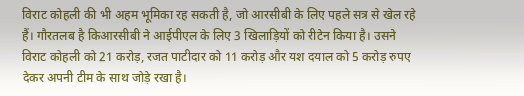विराट कोहली की भी अहम भूमिका रह सकती है, जो आरसीबी के लिए पहले सत्र से खेल रहे हैं। गौरतलब है किआरसीबी ने आईपीएल के लिए 3 खिलाड़ियों को रीटेन किया है। उसने विराट कोहली को 21 करोड़, रजत पाटीदार को 11 करोड़ और यश दयाल को 5 करोड़ रुपए देकर अपनी टीम के साथ जोड़े रखा है।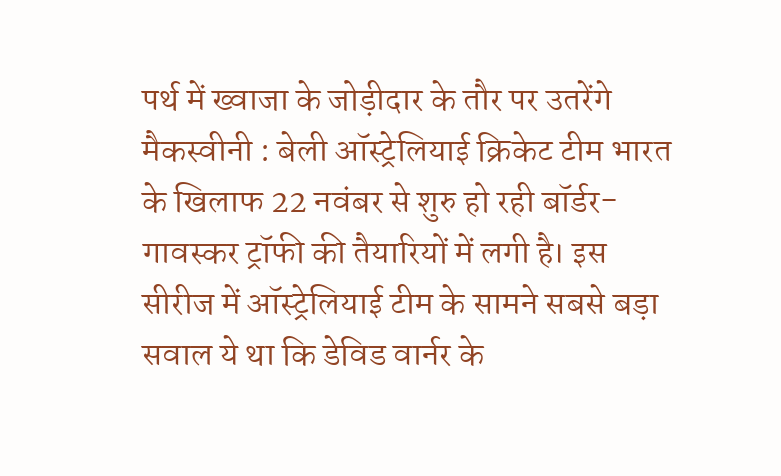पर्थ में ख्वाजा के जोड़ीदार के तौर पर उतरेंगे मैकस्वीनी : बेली ऑस्ट्रेलियाई क्रिकेट टीम भारत के खिलाफ 22 नवंबर से शुरु हो रही बॉर्डर-गावस्कर ट्रॉफी की तैयारियों में लगी है। इस सीरीज में ऑस्ट्रेलियाई टीम के सामने सबसे बड़ा सवाल ये था कि डेविड वार्नर के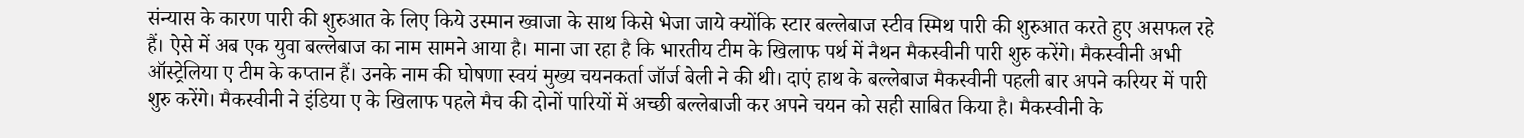संन्यास के कारण पारी की शुरुआत के लिए किये उस्मान ख्वाजा के साथ किसे भेजा जाये क्योंकि स्टार बल्लेबाज स्टीव स्मिथ पारी की शुरुआत करते हुए असफल रहे हैं। ऐसे में अब एक युवा बल्लेबाज का नाम सामने आया है। माना जा रहा है कि भारतीय टीम के खिलाफ पर्थ में नैथन मैकस्वीनी पारी शुरु करेंगे। मैकस्वीनी अभी ऑस्ट्रेलिया ए टीम के कप्तान हैं। उनके नाम की घोषणा स्वयं मुख्य चयनकर्ता जॉर्ज बेली ने की थी। दाएं हाथ के बल्लेबाज मैकस्वीनी पहली बार अपने करियर में पारी शुरु करेंगे। मैकस्वीनी ने इंडिया ए के खिलाफ पहले मैच की दोनों पारियों में अच्छी बल्लेबाजी कर अपने चयन को सही साबित किया है। मैकस्वीनी के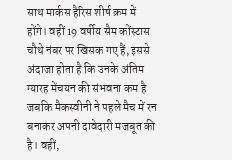साथ मार्कस हैरिस शीर्ष क्रम में होंगे। वहीं 19 वर्षीय सैम कोंस्टास चौथे नंबर पर खिसक गए हैं, इससे अंदाजा होता है कि उनके अंतिम ग्यारह मेंचयन की संभवना कम है जबकि मैकस्वीनी ने पहले मैच में रन बनाकर अपनी दावेदारी मजबूत की है। वहीं,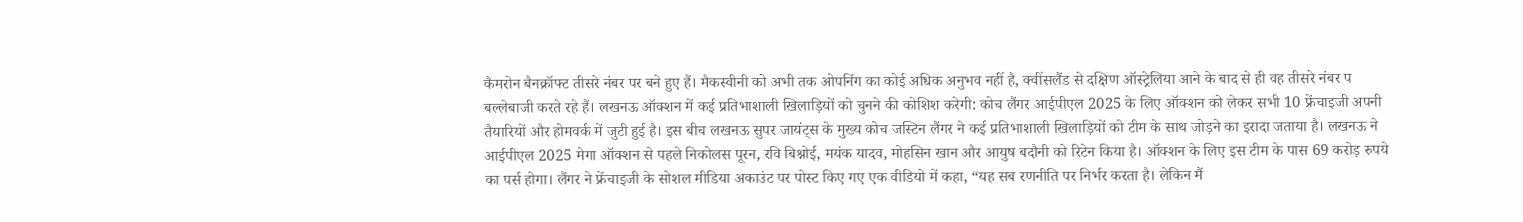कैमरोन बैनक्रॉफ्ट तीसरे नंबर पर बने हुए हैं। मैकस्वीनी को अभी तक ओपनिंग का कोई अधिक अनुभव नहीं है, क्वींसलैंड से दक्षिण ऑस्ट्रेलिया आने के बाद से ही वह तीसरे नंबर प बल्लेबाजी करते रहे हैं। लखनऊ ऑक्शन में कई प्रतिभाशाली खिलाड़ियों को चुनने की कोशिश करेगी: कोच लैंगर आईपीएल 2025 के लिए ऑक्शन को लेकर सभी 10 फ्रेंचाइजी अपनी तैयारियों और होमवर्क में जुटी हुई है। इस बीच लखनऊ सुपर जायंट्स के मुख्य कोच जस्टिन लैंगर ने कई प्रतिभाशाली खिलाड़ियों को टीम के साथ जोड़ने का इरादा जताया है। लखनऊ ने आईपीएल 2025 मेगा ऑक्शन से पहले निकोलस पूरन, रवि बिश्नोई, मयंक यादव, मोहसिन खान और आयुष बदौनी को रिटेन किया है। ऑक्शन के लिए इस टीम के पास 69 करोड़ रुपये का पर्स होगा। लैंगर ने फ्रेंचाइजी के सोशल मीडिया अकाउंट पर पोस्ट किए गए एक वीडियो में कहा, “यह सब रणनीति पर निर्भर करता है। लेकिन मैं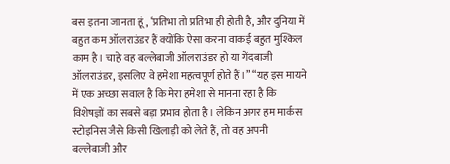बस इतना जानता हूं, ‘प्रतिभा तो प्रतिभा ही होती है, और दुनिया में बहुत कम ऑलराउंडर हैं क्योंकि ऐसा करना वाकई बहुत मुश्किल काम है। चाहे वह बल्लेबाजी ऑलराउंडर हो या गेंदबाजी ऑलराउंडर, इसलिए वे हमेशा महत्वपूर्ण होते हैं।” “यह इस मायने में एक अच्छा सवाल है कि मेरा हमेशा से मानना रहा है कि विशेषज्ञों का सबसे बड़ा प्रभाव होता है। लेकिन अगर हम मार्कस स्टोइनिस जैसे किसी खिलाड़ी को लेते हैं, तो वह अपनी बल्लेबाजी और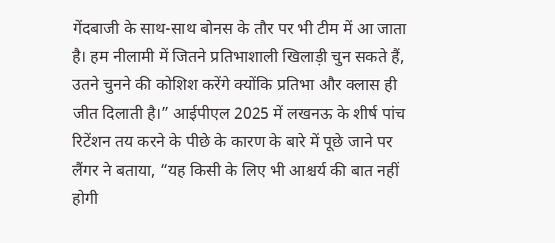गेंदबाजी के साथ-साथ बोनस के तौर पर भी टीम में आ जाता है। हम नीलामी में जितने प्रतिभाशाली खिलाड़ी चुन सकते हैं, उतने चुनने की कोशिश करेंगे क्योंकि प्रतिभा और क्लास ही जीत दिलाती है।” आईपीएल 2025 में लखनऊ के शीर्ष पांच रिटेंशन तय करने के पीछे के कारण के बारे में पूछे जाने पर लैंगर ने बताया, “यह किसी के लिए भी आश्चर्य की बात नहीं होगी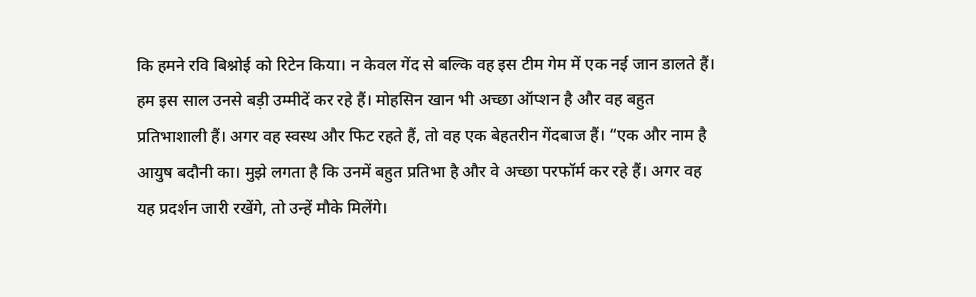कि हमने रवि बिश्नोई को रिटेन किया। न केवल गेंद से बल्कि वह इस टीम गेम में एक नई जान डालते हैं। हम इस साल उनसे बड़ी उम्मीदें कर रहे हैं। मोहसिन खान भी अच्छा ऑप्शन है और वह बहुत प्रतिभाशाली हैं। अगर वह स्वस्थ और फिट रहते हैं, तो वह एक बेहतरीन गेंदबाज हैं। “एक और नाम है आयुष बदौनी का। मुझे लगता है कि उनमें बहुत प्रतिभा है और वे अच्छा परफॉर्म कर रहे हैं। अगर वह यह प्रदर्शन जारी रखेंगे, तो उन्हें मौके मिलेंगे।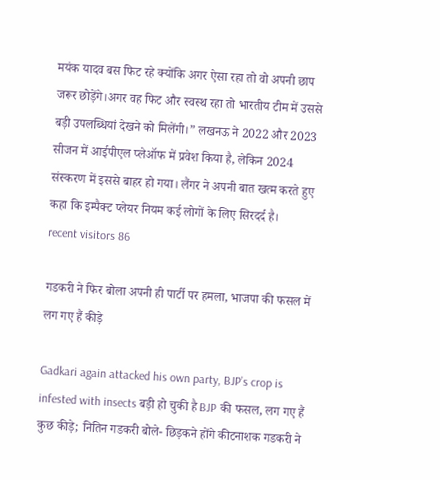मयंक यादव बस फिट रहे क्योंकि अगर ऐसा रहा तो वो अपनी छाप जरूर छोड़ेंगे।अगर वह फिट और स्वस्थ रहा तो भारतीय टीम में उससे बड़ी उपलब्धियां देखने को मिलेंगी।” लखनऊ ने 2022 और 2023 सीजन में आईपीएल प्लेऑफ में प्रवेश किया है, लेकिन 2024 संस्करण में इससे बाहर हो गया। लैंगर ने अपनी बात खत्म करते हुए कहा कि इम्पैक्ट प्लेयर नियम कई लोगों के लिए सिरदर्द है।     recent visitors 86

गडकरी ने फिर बोला अपनी ही पार्टी पर हमला, भाजपा की फसल में लग गए हैं कीड़े

Gadkari again attacked his own party, BJP’s crop is infested with insects बड़ी हो चुकी है BJP की फसल, लग गए हैं कुछ कीड़े; नितिन गडकरी बोले- छिड़कने होंगे कीटनाशक गडकरी ने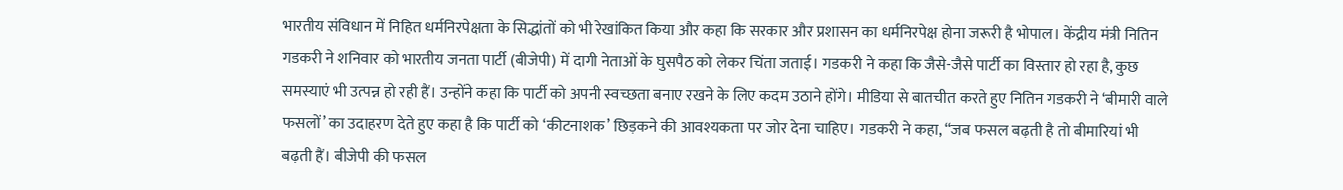भारतीय संविधान में निहित धर्मनिरपेक्षता के सिद्धांतों को भी रेखांकित किया और कहा कि सरकार और प्रशासन का धर्मनिरपेक्ष होना जरूरी है भोपाल। केंद्रीय मंत्री नितिन गडकरी ने शनिवार को भारतीय जनता पार्टी (बीजेपी) में दागी नेताओं के घुसपैठ को लेकर चिंता जताई। गडकरी ने कहा कि जैसे-जैसे पार्टी का विस्तार हो रहा है, कुछ समस्याएं भी उत्पन्न हो रही हैं। उन्होंने कहा कि पार्टी को अपनी स्वच्छता बनाए रखने के लिए कदम उठाने होंगे। मीडिया से बातचीत करते हुए नितिन गडकरी ने ‘बीमारी वाले फसलों’ का उदाहरण देते हुए कहा है कि पार्टी को ‘कीटनाशक’ छिड़कने की आवश्यकता पर जोर देना चाहिए। गडकरी ने कहा, “जब फसल बढ़ती है तो बीमारियां भी बढ़ती हैं। बीजेपी की फसल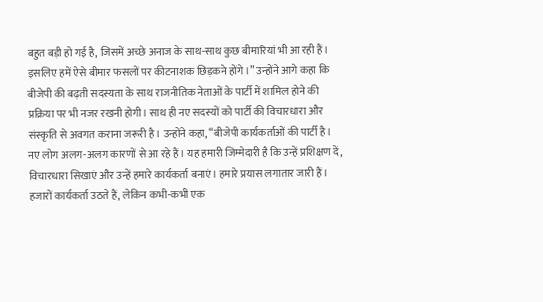बहुत बड़ी हो गई है, जिसमें अच्छे अनाज के साथ-साथ कुछ बीमारियां भी आ रही हैं। इसलिए हमें ऐसे बीमार फसलों पर कीटनाशक छिड़कने होंगे।” उन्होंने आगे कहा कि बीजेपी की बढ़ती सदस्यता के साथ राजनीतिक नेताओं के पार्टी में शामिल होने की प्रक्रिया पर भी नजर रखनी होगी। साथ ही नए सदस्यों को पार्टी की विचारधारा और संस्कृति से अवगत कराना जरूरी है। उन्होंने कहा, “बीजेपी कार्यकर्ताओं की पार्टी है। नए लोग अलग-अलग कारणों से आ रहे हैं। यह हमारी जिम्मेदारी है कि उन्हें प्रशिक्षण दें, विचारधारा सिखाएं और उन्हें हमारे कार्यकर्ता बनाएं। हमारे प्रयास लगातार जारी हैं। हजारों कार्यकर्ता उठते हैं, लेकिन कभी-कभी एक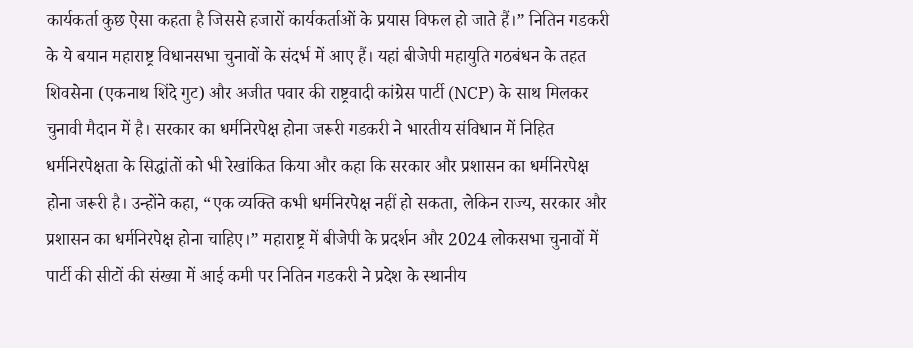कार्यकर्ता कुछ ऐसा कहता है जिससे हजारों कार्यकर्ताओं के प्रयास विफल हो जाते हैं।” नितिन गडकरी के ये बयान महाराष्ट्र विधानसभा चुनावों के संदर्भ में आए हैं। यहां बीजेपी महायुति गठबंधन के तहत शिवसेना (एकनाथ शिंदे गुट) और अजीत पवार की राष्ट्रवादी कांग्रेस पार्टी (NCP) के साथ मिलकर चुनावी मैदान में है। सरकार का धर्मनिरपेक्ष होना जरूरी गडकरी ने भारतीय संविधान में निहित धर्मनिरपेक्षता के सिद्धांतों को भी रेखांकित किया और कहा कि सरकार और प्रशासन का धर्मनिरपेक्ष होना जरूरी है। उन्होंने कहा, “एक व्यक्ति कभी धर्मनिरपेक्ष नहीं हो सकता, लेकिन राज्य, सरकार और प्रशासन का धर्मनिरपेक्ष होना चाहिए।” महाराष्ट्र में बीजेपी के प्रदर्शन और 2024 लोकसभा चुनावों में पार्टी की सीटों की संख्या में आई कमी पर नितिन गडकरी ने प्रदेश के स्थानीय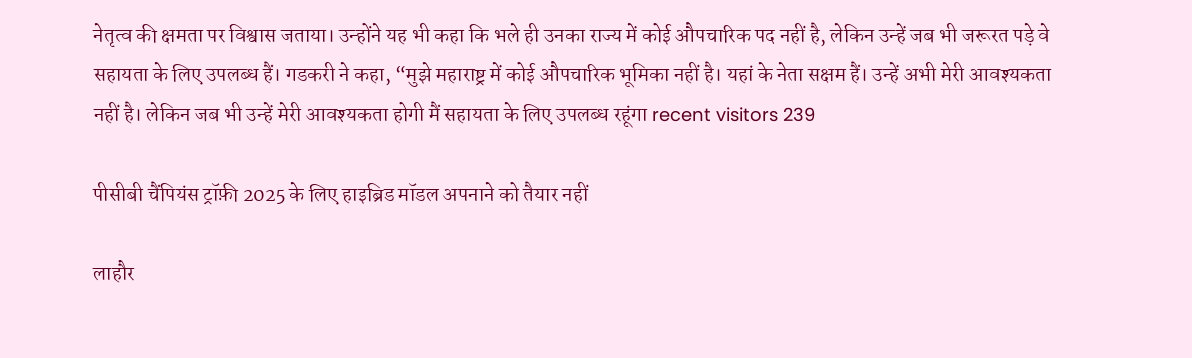नेतृत्व की क्षमता पर विश्वास जताया। उन्होंने यह भी कहा कि भले ही उनका राज्य में कोई औपचारिक पद नहीं है, लेकिन उन्हें जब भी जरूरत पड़े वे सहायता के लिए उपलब्ध हैं। गडकरी ने कहा, “मुझे महाराष्ट्र में कोई औपचारिक भूमिका नहीं है। यहां के नेता सक्षम हैं। उन्हें अभी मेरी आवश्यकता नहीं है। लेकिन जब भी उन्हें मेरी आवश्यकता होगी मैं सहायता के लिए उपलब्ध रहूंगा recent visitors 239

पीसीबी चैंपियंस ट्रॉफ़ी 2025 के लिए हाइब्रिड मॉडल अपनाने को तैयार नहीं

लाहौर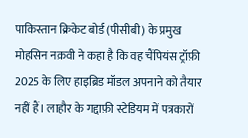पाकिस्तान क्रिकेट बोर्ड (पीसीबी) के प्रमुख मोहसिन नक़वी ने कहा है कि वह चैंपियंस ट्रॉफ़ी 2025 के लिए हाइब्रिड मॉडल अपनाने को तैयार नहीं हैं। लाहौर के गद्दाफ़ी स्टेडियम में पत्रकारों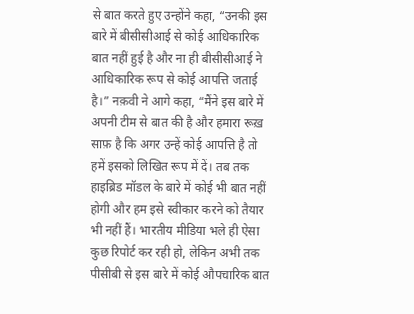से बात करते हुए उन्होंने कहा, “उनकी इस बारे में बीसीसीआई से कोई आधिकारिक बात नहीं हुई है और ना ही बीसीसीआई ने आधिकारिक रूप से कोई आपत्ति जताई है।” नक़वी ने आगे कहा, “मैंने इस बारे में अपनी टीम से बात की है और हमारा रूख़ साफ़ है कि अगर उन्हें कोई आपत्ति है तो हमें इसको लिखित रूप में दें। तब तक हाइब्रिड मॉडल के बारे में कोई भी बात नहीं होगी और हम इसे स्वीकार करने को तैयार भी नहीं हैं। भारतीय मीडिया भले ही ऐसा कुछ रिपोर्ट कर रही हो, लेकिन अभी तक पीसीबी से इस बारे में कोई औपचारिक बात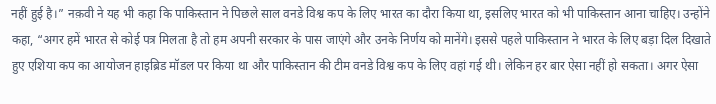नहीं हुई है।” नक़वी ने यह भी कहा कि पाकिस्तान ने पिछले साल वनडे विश्व कप के लिए भारत का दौरा किया था, इसलिए भारत को भी पाकिस्तान आना चाहिए। उन्होंने कहा, “अगर हमें भारत से कोई पत्र मिलता है तो हम अपनी सरकार के पास जाएंगे और उनके निर्णय को मानेंगे। इससे पहले पाकिस्तान ने भारत के लिए बड़ा दिल दिखाते हुए एशिया कप का आयोजन हाइब्रिड मॉडल पर किया था और पाकिस्तान की टीम वनडे विश्व कप के लिए वहां गई थी। लेकिन हर बार ऐसा नहीं हो सकता। अगर ऐसा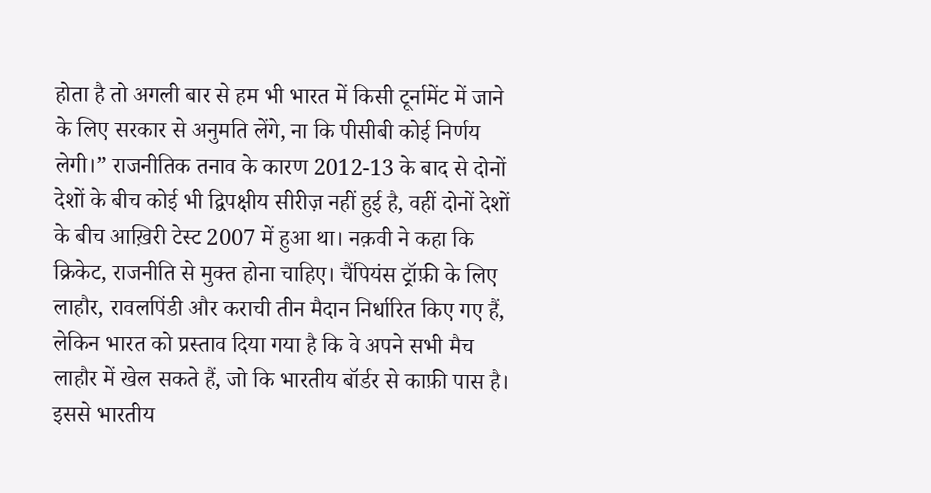होता है तो अगली बार से हम भी भारत में किसी टूर्नामेंट में जाने के लिए सरकार से अनुमति लेंगे, ना कि पीसीबी कोई निर्णय लेगी।” राजनीतिक तनाव के कारण 2012-13 के बाद से दोनों देशों के बीच कोई भी द्विपक्षीय सीरीज़ नहीं हुई है, वहीं दोनों देशों के बीच आख़िरी टेस्ट 2007 में हुआ था। नक़वी ने कहा कि क्रिकेट, राजनीति से मुक्त होना चाहिए। चैंपियंस ट्रॉफ़ी के लिए लाहौर, रावलपिंडी और कराची तीन मैदान निर्धारित किए गए हैं, लेकिन भारत को प्रस्ताव दिया गया है कि वे अपने सभी मैच लाहौर में खेल सकते हैं, जो कि भारतीय बॉर्डर से काफ़ी पास है। इससे भारतीय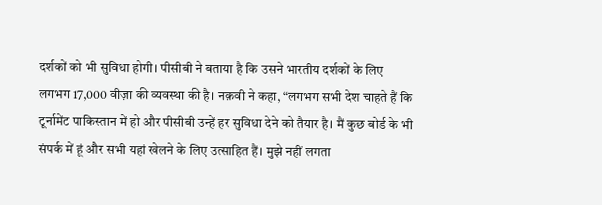दर्शकों को भी सुविधा होगी। पीसीबी ने बताया है कि उसने भारतीय दर्शकों के लिए लगभग 17,000 वीज़ा की व्यवस्था की है। नक़वी ने कहा, “लगभग सभी देश चाहते हैं कि टूर्नामेंट पाकिस्तान में हो और पीसीबी उन्हें हर सुविधा देने को तैयार है। मैं कुछ बोर्ड के भी संपर्क में हूं और सभी यहां खेलने के लिए उत्साहित हैं। मुझे नहीं लगता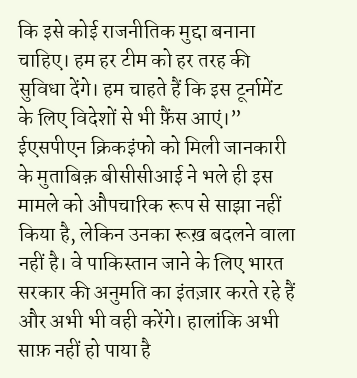कि इसे कोई राजनीतिक मुद्दा बनाना चाहिए। हम हर टीम को हर तरह की सुविधा देंगे। हम चाहते हैं कि इस टूर्नामेंट के लिए विदेशों से भी फ़ैंस आएं।” ईएसपीएन क्रिकइंफो को मिली जानकारी के मुताबिक़ बीसीसीआई ने भले ही इस मामले को औपचारिक रूप से साझा नहीं किया है, लेकिन उनका रूख़ बदलने वाला नहीं है। वे पाकिस्तान जाने के लिए भारत सरकार की अनुमति का इंतज़ार करते रहे हैं और अभी भी वही करेंगे। हालांकि अभी साफ़ नहीं हो पाया है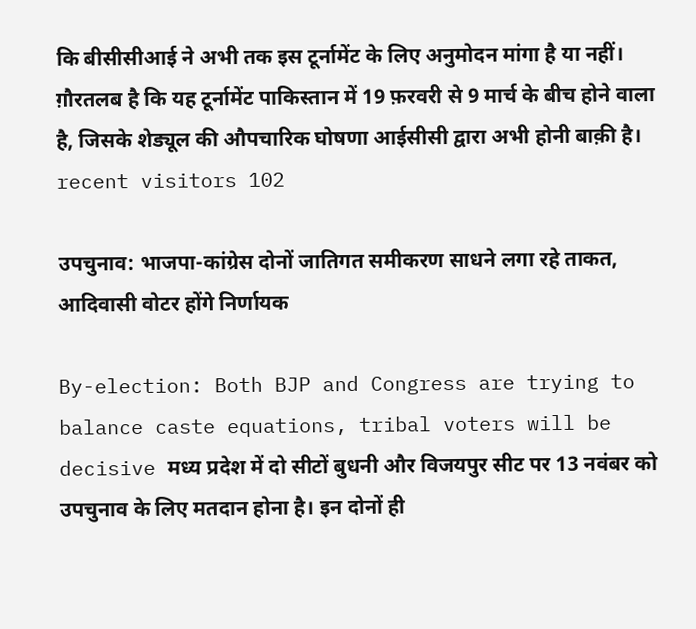कि बीसीसीआई ने अभी तक इस टूर्नामेंट के लिए अनुमोदन मांगा है या नहीं। ग़ौरतलब है कि यह टूर्नामेंट पाकिस्तान में 19 फ़रवरी से 9 मार्च के बीच होने वाला है, जिसके शेड्यूल की औपचारिक घोषणा आईसीसी द्वारा अभी होनी बाक़ी है।     recent visitors 102

उपचुनाव: भाजपा-कांग्रेस दोनों जातिगत समीकरण साधने लगा रहे ताकत, आदिवासी वोटर होंगे निर्णायक

By-election: Both BJP and Congress are trying to balance caste equations, tribal voters will be decisive मध्य प्रदेश में दो सीटों बुधनी और विजयपुर सीट पर 13 नवंबर को उपचुनाव के लिए मतदान होना है। इन दोनों ही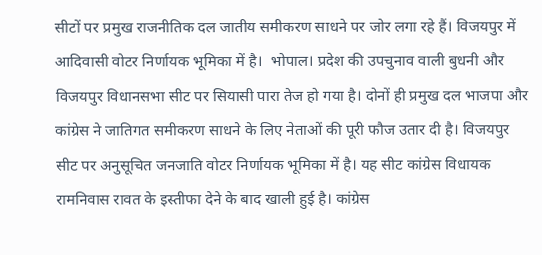सीटों पर प्रमुख राजनीतिक दल जातीय समीकरण साधने पर जोर लगा रहे हैं। विजयपुर में आदिवासी वोटर निर्णायक भूमिका में है।  भोपाल। प्रदेश की उपचुनाव वाली बुधनी और विजयपुर विधानसभा सीट पर सियासी पारा तेज हो गया है। दोनों ही प्रमुख दल भाजपा और कांग्रेस ने जातिगत समीकरण साधने के लिए नेताओं की पूरी फौज उतार दी है। विजयपुर सीट पर अनुसूचित जनजाति वोटर निर्णायक भूमिका में है। यह सीट कांग्रेस विधायक रामनिवास रावत के इस्तीफा देने के बाद खाली हुई है। कांग्रेस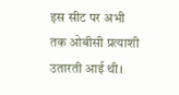इस सीट पर अभी तक ओबीसी प्रत्याशी उतारती आई थी।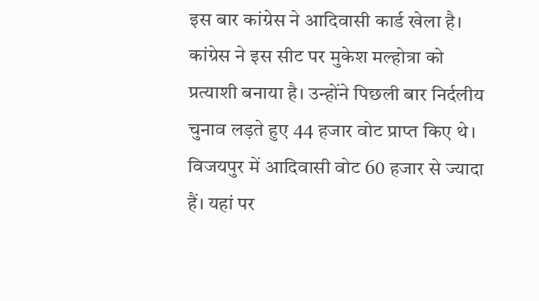इस बार कांग्रेस ने आदिवासी कार्ड खेला है। कांग्रेस ने इस सीट पर मुकेश मल्होत्रा को प्रत्याशी बनाया है। उन्होंने पिछली बार निर्दलीय चुनाव लड़ते हुए 44 हजार वोट प्राप्त किए थे।  विजयपुर में आदिवासी वोट 60 हजार से ज्यादा हैं। यहां पर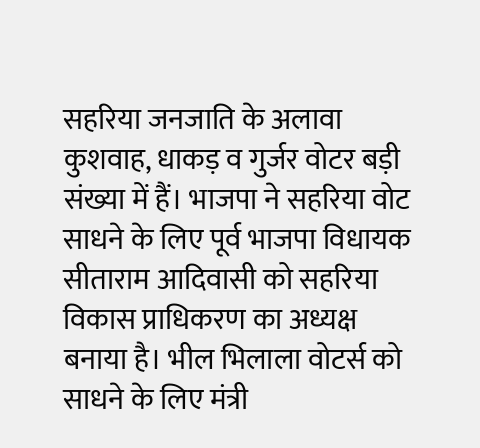सहरिया जनजाति के अलावा कुशवाह, धाकड़ व गुर्जर वोटर बड़ी संख्या में हैं। भाजपा ने सहरिया वोट साधने के लिए पूर्व भाजपा विधायक सीताराम आदिवासी को सहरिया विकास प्राधिकरण का अध्यक्ष बनाया है। भील भिलाला वोटर्स को साधने के लिए मंत्री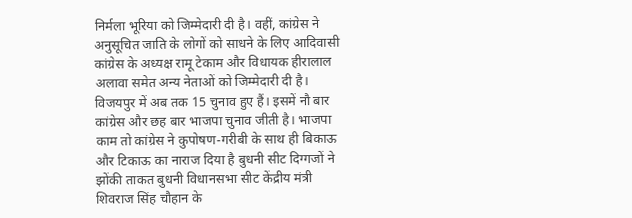निर्मला भूरिया को जिम्मेदारी दी है। वहीं, कांग्रेस ने अनुसूचित जाति के लोगों को साधने के लिए आदिवासी कांग्रेस के अध्यक्ष रामू टेकाम और विधायक हीरालाल अलावा समेत अन्य नेताओं को जिम्मेदारी दी है। विजयपुर में अब तक 15 चुनाव हुए हैं। इसमें नौ बार कांग्रेस और छह बार भाजपा चुनाव जीती है। भाजपा काम तो कांग्रेस ने कुपोषण-गरीबी के साथ ही बिकाऊ और टिकाऊ का नाराज दिया है बुधनी सीट दिग्गजों ने झोंकी ताकत बुधनी विधानसभा सीट केंद्रीय मंत्री शिवराज सिंह चौहान के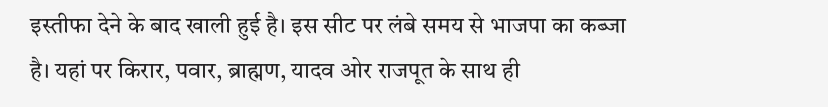इस्तीफा देने के बाद खाली हुई है। इस सीट पर लंबे समय से भाजपा का कब्जा है। यहां पर किरार, पवार, ब्राह्मण, यादव ओर राजपूत के साथ ही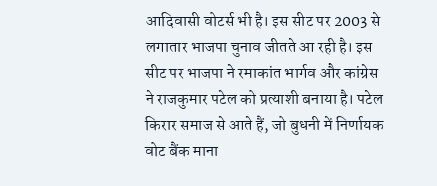आदिवासी वोटर्स भी है। इस सीट पर 2003 से लगातार भाजपा चुनाव जीतते आ रही है। इस सीट पर भाजपा ने रमाकांत भार्गव और कांग्रेस ने राजकुमार पटेल को प्रत्याशी बनाया है। पटेल किरार समाज से आते हैं, जो बुधनी में निर्णायक वोट बैंक माना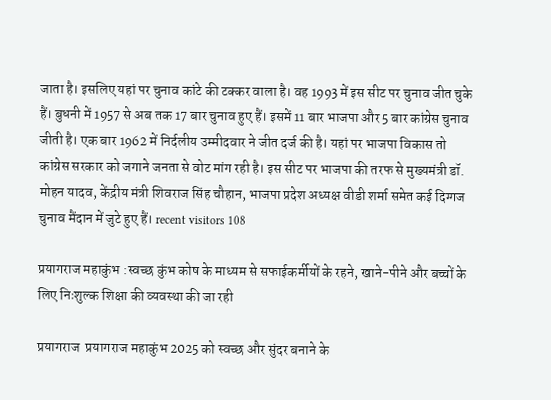जाता है। इसलिए यहां पर चुनाव कांटे की टक्कर वाला है। वह 1993 में इस सीट पर चुनाव जीत चुके हैं। बुधनी में 1957 से अब तक 17 बार चुनाव हुए हैं। इसमें 11 बार भाजपा और 5 बार कांग्रेस चुनाव जीती है। एक बार 1962 में निर्दलीय उम्मीदवार ने जीत दर्ज की है। यहां पर भाजपा विकास तो कांग्रेस सरकार को जगाने जनता से वोट मांग रही है। इस सीट पर भाजपा की तरफ से मुख्यमंत्री डॉ. मोहन यादव, केंद्रीय मंत्री शिवराज सिंह चौहान, भाजपा प्रदेश अध्यक्ष वीडी शर्मा समेत कई दिग्गज चुनाव मैंदान में जुटे हुए हैं। recent visitors 108

प्रयागराज महाकुंभ :स्वच्छ कुंभ कोष के माध्यम से सफाईकर्मीयों के रहने, खाने-पीने और बच्चों के लिए निःशुल्क शिक्षा की व्यवस्था की जा रही

प्रयागराज  प्रयागराज महाकुंभ 2025 को स्वच्छ और सुंदर बनाने के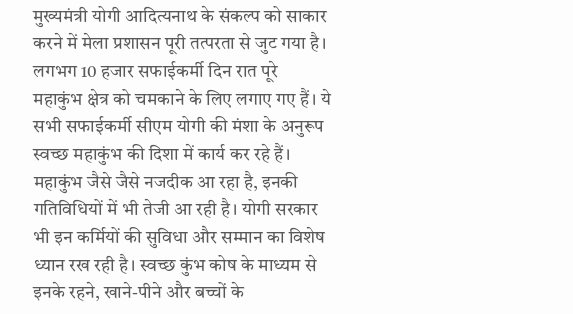मुख्यमंत्री योगी आदित्यनाथ के संकल्प को साकार करने में मेला प्रशासन पूरी तत्परता से जुट गया है। लगभग 10 हजार सफाईकर्मी दिन रात पूरे महाकुंभ क्षेत्र को चमकाने के लिए लगाए गए हैं। ये सभी सफाईकर्मी सीएम योगी की मंशा के अनुरूप स्वच्छ महाकुंभ की दिशा में कार्य कर रहे हैं। महाकुंभ जैसे जैसे नजदीक आ रहा है, इनकी गतिविधियों में भी तेजी आ रही है। योगी सरकार भी इन कर्मियों की सुविधा और सम्मान का विशेष ध्यान रख रही है। स्वच्छ कुंभ कोष के माध्यम से इनके रहने, खाने-पीने और बच्चों के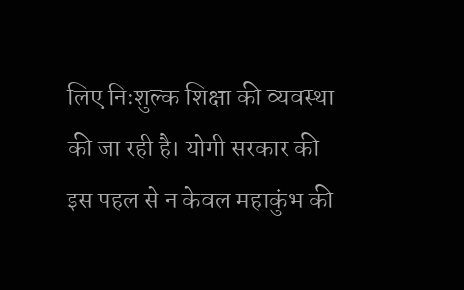लिए निःशुल्क शिक्षा की व्यवस्था की जा रही है। योगी सरकार की इस पहल से न केवल महाकुंभ की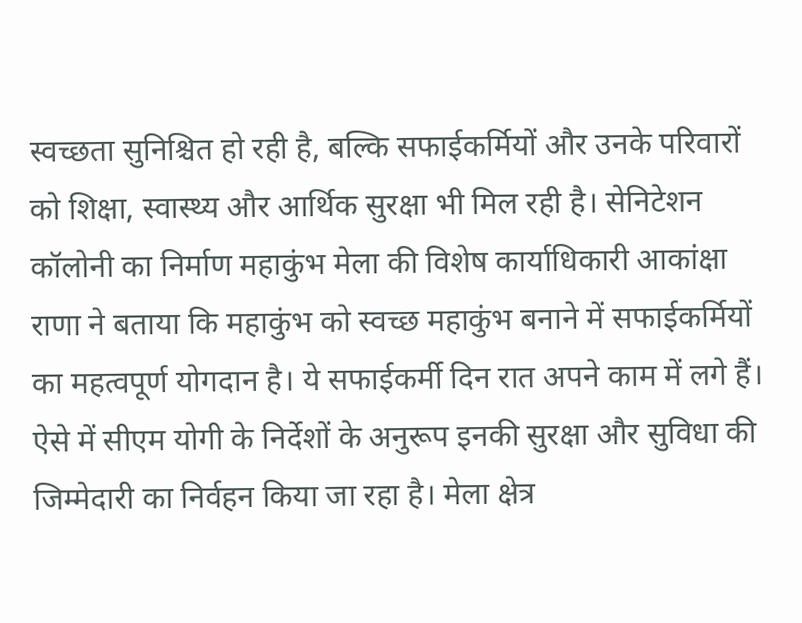स्वच्छता सुनिश्चित हो रही है, बल्कि सफाईकर्मियों और उनके परिवारों को शिक्षा, स्वास्थ्य और आर्थिक सुरक्षा भी मिल रही है। सेनिटेशन कॉलोनी का निर्माण महाकुंभ मेला की विशेष कार्याधिकारी आकांक्षा राणा ने बताया कि महाकुंभ को स्वच्छ महाकुंभ बनाने में सफाईकर्मियों का महत्वपूर्ण योगदान है। ये सफाईकर्मी दिन रात अपने काम में लगे हैं। ऐसे में सीएम योगी के निर्देशों के अनुरूप इनकी सुरक्षा और सुविधा की जिम्मेदारी का निर्वहन किया जा रहा है। मेला क्षेत्र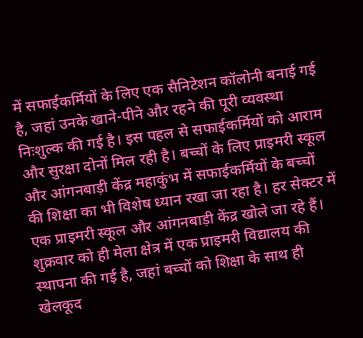में सफाईकर्मियों के लिए एक सैनिटेशन कॉलोनी बनाई गई है, जहां उनके खाने-पीने और रहने की पूरी व्यवस्था निःशुल्क की गई है। इस पहल से सफाईकर्मियों को आराम और सुरक्षा दोनों मिल रही है। बच्चों के लिए प्राइमरी स्कूल और आंगनबाड़ी केंद्र महाकुंभ में सफाईकर्मियों के बच्चों की शिक्षा का भी विशेष ध्यान रखा जा रहा है। हर सेक्टर में एक प्राइमरी स्कूल और आंगनबाड़ी केंद्र खोले जा रहे हैं। शुक्रवार को ही मेला क्षेत्र में एक प्राइमरी विद्यालय की स्थापना की गई है, जहां बच्चों को शिक्षा के साथ ही खेलकूद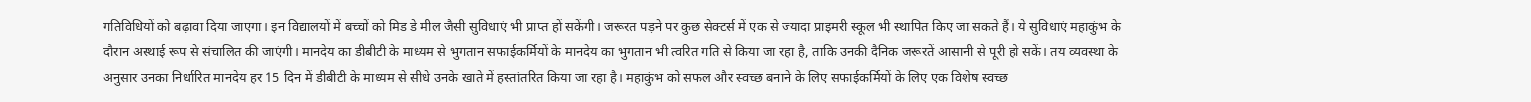गतिविधियों को बढ़ावा दिया जाएगा। इन विद्यालयों में बच्चों को मिड डे मील जैसी सुविधाएं भी प्राप्त हों सकेंगी। जरूरत पड़ने पर कुछ सेक्टर्स में एक से ज्यादा प्राइमरी स्कूल भी स्थापित किए जा सकते हैं। ये सुविधाएं महाकुंभ के दौरान अस्थाई रूप से संचालित की जाएंगी। मानदेय का डीबीटी के माध्यम से भुगतान सफाईकर्मियों के मानदेय का भुगतान भी त्वरित गति से किया जा रहा है, ताकि उनकी दैनिक जरूरतें आसानी से पूरी हो सकें। तय व्यवस्था के अनुसार उनका निर्धारित मानदेय हर 15 दिन में डीबीटी के माध्यम से सीधे उनके खाते में हस्तांतरित किया जा रहा है। महाकुंभ को सफल और स्वच्छ बनाने के लिए सफाईकर्मियों के लिए एक विशेष स्वच्छ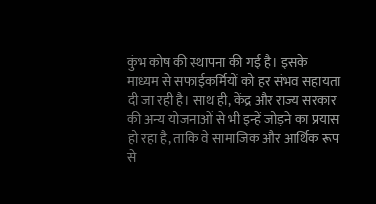कुंभ कोष की स्थापना की गई है। इसके माध्यम से सफाईकर्मियों को हर संभव सहायता दी जा रही है। साथ ही, केंद्र और राज्य सरकार की अन्य योजनाओं से भी इन्हें जोड़ने का प्रयास हो रहा है, ताकि वे सामाजिक और आर्थिक रूप से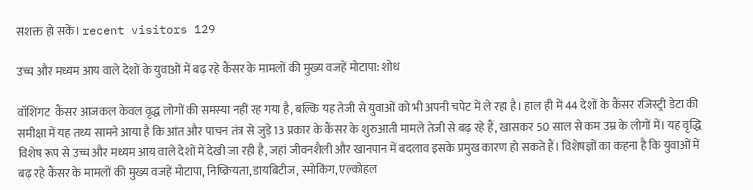सशक्त हो सकें। recent visitors 129

उच्च और मध्यम आय वाले देशों के युवाओं में बढ़ रहे कैंसर के मामलों की मुख्य वजहें मोटापा: शोध

वॉशिंगट  कैंसर आजकल केवल वृद्ध लोगों की समस्या नहीं रह गया है, बल्कि यह तेजी से युवाओं को भी अपनी चपेट में ले रहा है। हाल ही में 44 देशों के कैंसर रजिस्ट्री डेटा की समीक्षा में यह तथ्य सामने आया है कि आंत और पाचन तंत्र से जुड़े 13 प्रकार के कैंसर के शुरुआती मामले तेजी से बढ़ रहे हैं, खासकर 50 साल से कम उम्र के लोगों में। यह वृद्धि विशेष रूप से उच्च और मध्यम आय वाले देशों में देखी जा रही है, जहां जीवनशैली और खानपान में बदलाव इसके प्रमुख कारण हो सकते हैं। विशेषज्ञों का कहना है कि युवाओं में बढ़ रहे कैंसर के मामलों की मुख्य वजहें मोटापा, निष्क्रियता, डायबिटीज, स्मोकिंग, एल्कोहल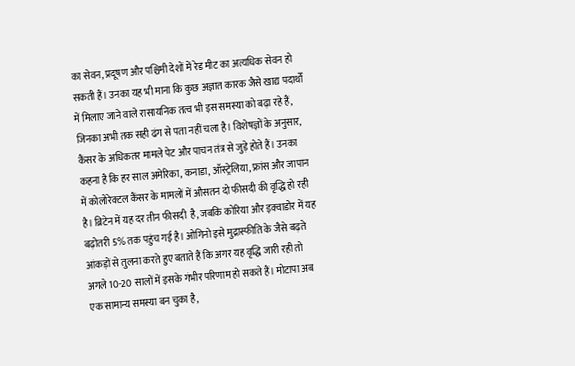का सेवन, प्रदूषण और पश्चिमी देशों में रेड मीट का अत्यधिक सेवन हो सकती हैं। उनका यह भी माना कि कुछ अज्ञात कारक जैसे खाद्य पदार्थों में मिलाए जाने वाले रासायनिक तत्व भी इस समस्या को बढ़ा रहे हैं, जिनका अभी तक सही ढंग से पता नहीं चला है। विशेषज्ञों के अनुसार, कैंसर के अधिकतर मामले पेट और पाचन तंत्र से जुड़े होते हैं। उनका कहना है कि हर साल अमेरिका, कनाडा, ऑस्ट्रेलिया, फ्रांस और जापान में कोलोरेक्टल कैंसर के मामलों में औसतन दो फीसदी की वृद्धि हो रही है। ब्रिटेन में यह दर तीन फीसदी  है, जबकि कोरिया और इक्वाडोर में यह बढ़ोतरी 5% तक पहुंच गई है। ओगिनो इसे मुद्रास्फीति के जैसे बढ़ते आंकड़ों से तुलना करते हुए बताते हैं कि अगर यह वृद्धि जारी रही तो अगले 10-20 सालों में इसके गंभीर परिणाम हो सकते हैं। मोटापा अब एक सामान्य समस्या बन चुका है,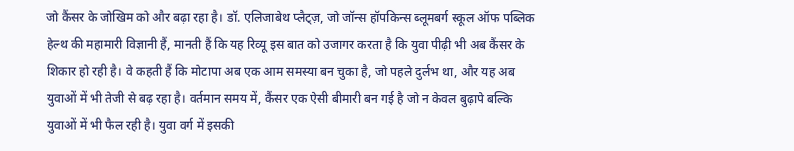जो कैंसर के जोखिम को और बढ़ा रहा है। डॉ. एलिजाबेथ प्लैट्ज़, जो जॉन्स हॉपकिन्स ब्लूमबर्ग स्कूल ऑफ पब्लिक हेल्थ की महामारी विज्ञानी हैं, मानती हैं कि यह रिव्यू इस बात को उजागर करता है कि युवा पीढ़ी भी अब कैंसर के शिकार हो रही है। वे कहती हैं कि मोटापा अब एक आम समस्या बन चुका है, जो पहले दुर्लभ था, और यह अब युवाओं में भी तेजी से बढ़ रहा है। वर्तमान समय में, कैंसर एक ऐसी बीमारी बन गई है जो न केवल बुढ़ापे बल्कि युवाओं में भी फैल रही है। युवा वर्ग में इसकी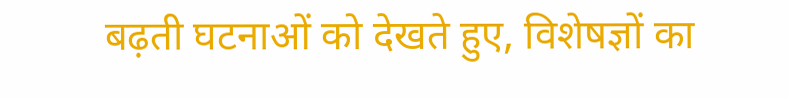बढ़ती घटनाओं को देखते हुए, विशेषज्ञों का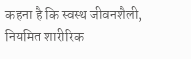कहना है कि स्वस्थ जीवनशैली, नियमित शारीरिक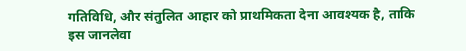गतिविधि, और संतुलित आहार को प्राथमिकता देना आवश्यक है, ताकि इस जानलेवा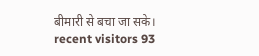बीमारी से बचा जा सके।     recent visitors 93